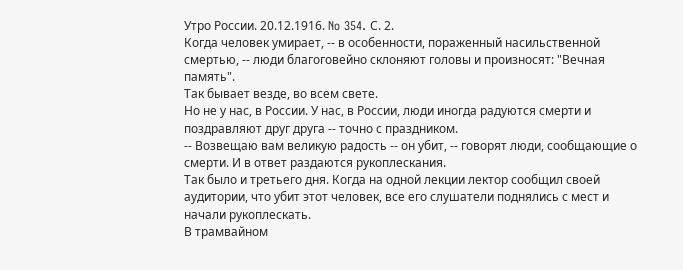Утро России. 20.12.1916. No 354. С. 2.
Когда человек умирает, -- в особенности, пораженный насильственной смертью, -- люди благоговейно склоняют головы и произносят: "Вечная память".
Так бывает везде, во всем свете.
Но не у нас, в России. У нас, в России, люди иногда радуются смерти и поздравляют друг друга -- точно с праздником.
-- Возвещаю вам великую радость -- он убит, -- говорят люди, сообщающие о смерти. И в ответ раздаются рукоплескания.
Так было и третьего дня. Когда на одной лекции лектор сообщил своей аудитории, что убит этот человек, все его слушатели поднялись с мест и начали рукоплескать.
В трамвайном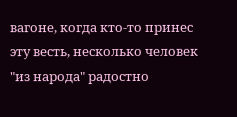вагоне, когда кто-то принес эту весть, несколько человек "из народа" радостно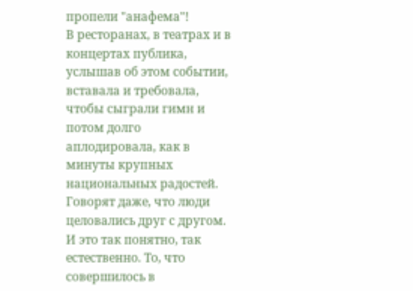пропели "анафема"!
В ресторанах, в театрах и в концертах публика, услышав об этом событии, вставала и требовала, чтобы сыграли гимн и потом долго аплодировала, как в минуты крупных национальных радостей.
Говорят даже, что люди целовались друг с другом.
И это так понятно, так естественно. То, что совершилось в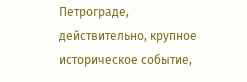Петрограде, действительно, крупное историческое событие,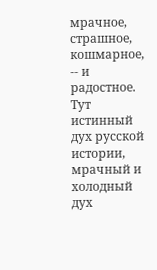мрачное, страшное, кошмарное, -- и радостное. Тут истинный дух русской истории, мрачный и холодный дух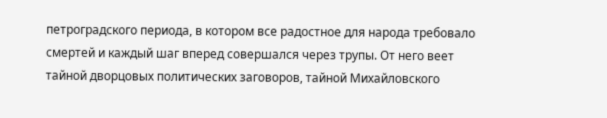петроградского периода, в котором все радостное для народа требовало смертей и каждый шаг вперед совершался через трупы. От него веет тайной дворцовых политических заговоров, тайной Михайловского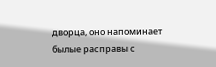дворца, оно напоминает былые расправы с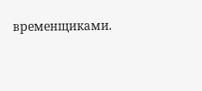временщиками.